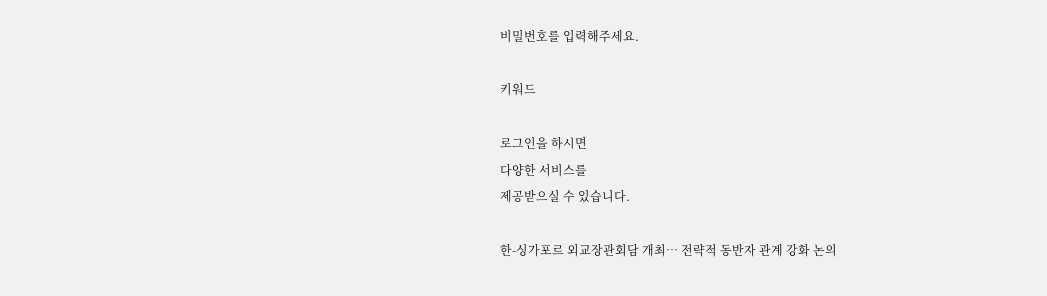비밀번호를 입력해주세요.

키워드

로그인을 하시면
다양한 서비스를
제공받으실 수 있습니다.

한-싱가포르 외교장관회담 개최… 전략적 동반자 관계 강화 논의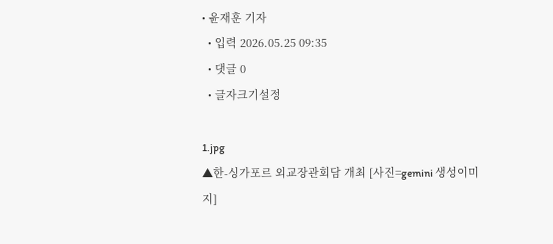• 윤재훈 기자
  • 입력 2026.05.25 09:35
  • 댓글 0
  • 글자크기설정

1.jpg
▲한-싱가포르 외교장관회담 개최 [사진=gemini 생성이미지]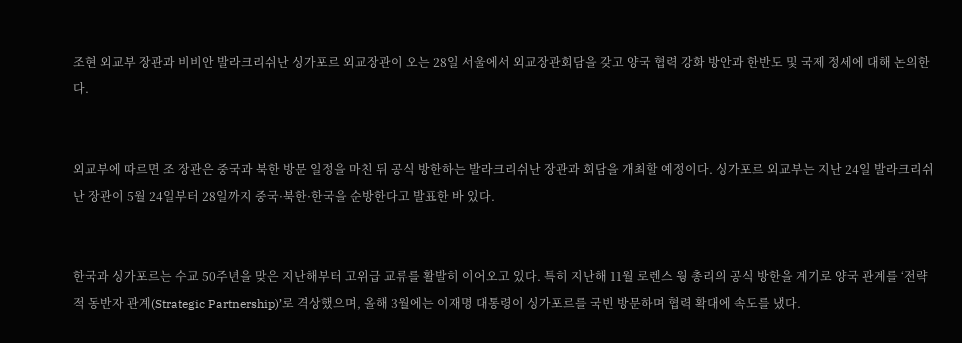조현 외교부 장관과 비비안 발라크리쉬난 싱가포르 외교장관이 오는 28일 서울에서 외교장관회담을 갖고 양국 협력 강화 방안과 한반도 및 국제 정세에 대해 논의한다.


외교부에 따르면 조 장관은 중국과 북한 방문 일정을 마친 뒤 공식 방한하는 발라크리쉬난 장관과 회담을 개최할 예정이다. 싱가포르 외교부는 지난 24일 발라크리쉬난 장관이 5월 24일부터 28일까지 중국·북한·한국을 순방한다고 발표한 바 있다.


한국과 싱가포르는 수교 50주년을 맞은 지난해부터 고위급 교류를 활발히 이어오고 있다. 특히 지난해 11월 로렌스 웡 총리의 공식 방한을 계기로 양국 관계를 ‘전략적 동반자 관계(Strategic Partnership)’로 격상했으며, 올해 3월에는 이재명 대통령이 싱가포르를 국빈 방문하며 협력 확대에 속도를 냈다.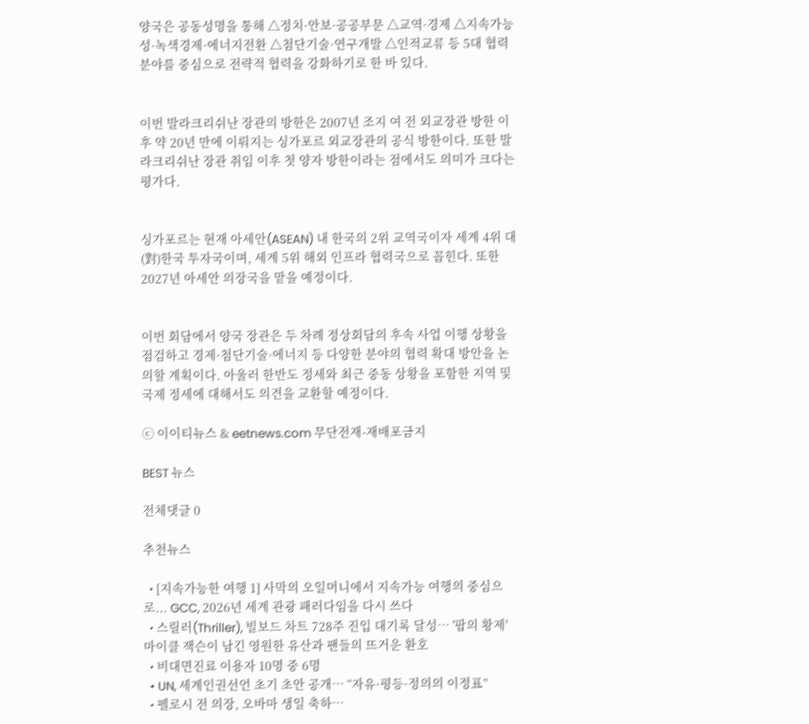양국은 공동성명을 통해 △정치·안보·공공부문 △교역·경제 △지속가능성·녹색경제·에너지전환 △첨단기술·연구개발 △인적교류 등 5대 협력 분야를 중심으로 전략적 협력을 강화하기로 한 바 있다.


이번 발라크리쉬난 장관의 방한은 2007년 조지 여 전 외교장관 방한 이후 약 20년 만에 이뤄지는 싱가포르 외교장관의 공식 방한이다. 또한 발라크리쉬난 장관 취임 이후 첫 양자 방한이라는 점에서도 의미가 크다는 평가다.


싱가포르는 현재 아세안(ASEAN) 내 한국의 2위 교역국이자 세계 4위 대(對)한국 투자국이며, 세계 5위 해외 인프라 협력국으로 꼽힌다. 또한 2027년 아세안 의장국을 맡을 예정이다.


이번 회담에서 양국 장관은 두 차례 정상회담의 후속 사업 이행 상황을 점검하고 경제·첨단기술·에너지 등 다양한 분야의 협력 확대 방안을 논의할 계획이다. 아울러 한반도 정세와 최근 중동 상황을 포함한 지역 및 국제 정세에 대해서도 의견을 교환할 예정이다.

ⓒ 이이티뉴스 & eetnews.com 무단전재-재배포금지

BEST 뉴스

전체댓글 0

추천뉴스

  • [지속가능한 여행 1] 사막의 오일머니에서 지속가능 여행의 중심으로... GCC, 2026년 세계 관광 패러다임을 다시 쓰다
  • 스릴러(Thriller), 빌보드 차트 728주 진입 대기록 달성… '팝의 황제' 마이클 잭슨이 남긴 영원한 유산과 팬들의 뜨거운 환호
  • 비대면진료 이용자 10명 중 6명
  • UN, 세계인권선언 초기 초안 공개… “자유·평등·정의의 이정표”
  • 펠로시 전 의장, 오바마 생일 축하…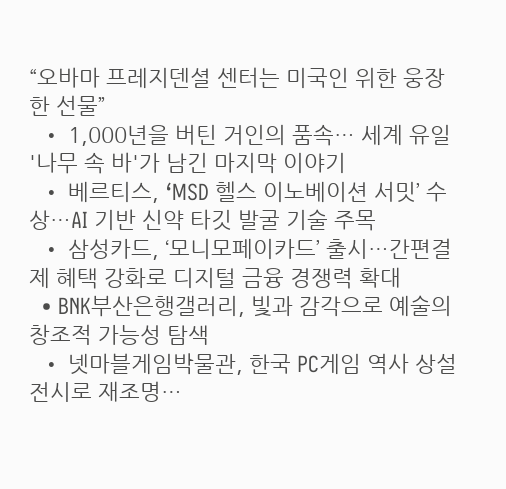“오바마 프레지덴셜 센터는 미국인 위한 웅장한 선물”
  • 1,000년을 버틴 거인의 품속… 세계 유일 '나무 속 바'가 남긴 마지막 이야기
  • 베르티스, ‘MSD 헬스 이노베이션 서밋’ 수상…AI 기반 신약 타깃 발굴 기술 주목
  • 삼성카드, ‘모니모페이카드’ 출시…간편결제 혜택 강화로 디지털 금융 경쟁력 확대
  • BNK부산은행갤러리, 빛과 감각으로 예술의 창조적 가능성 탐색
  • 넷마블게임박물관, 한국 PC게임 역사 상설전시로 재조명…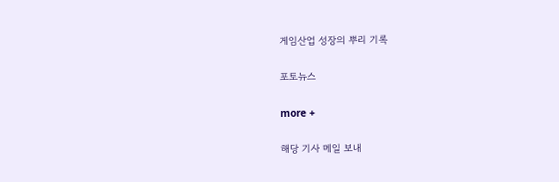게임산업 성장의 뿌리 기록

포토뉴스

more +

해당 기사 메일 보내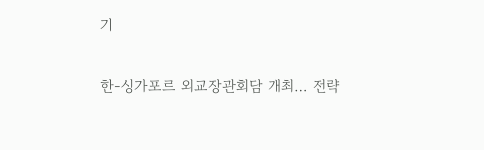기

한-싱가포르 외교장관회담 개최… 전략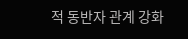적 동반자 관계 강화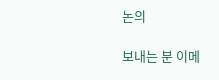논의

보내는 분 이메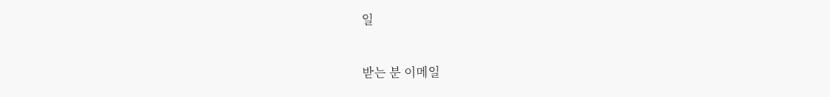일

받는 분 이메일